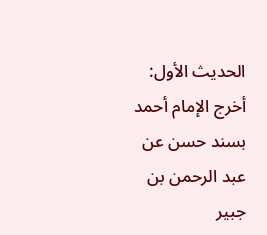الحديث الأول: أخرج الإمام أحمد بسند حسن عن عبد الرحمن بن جبير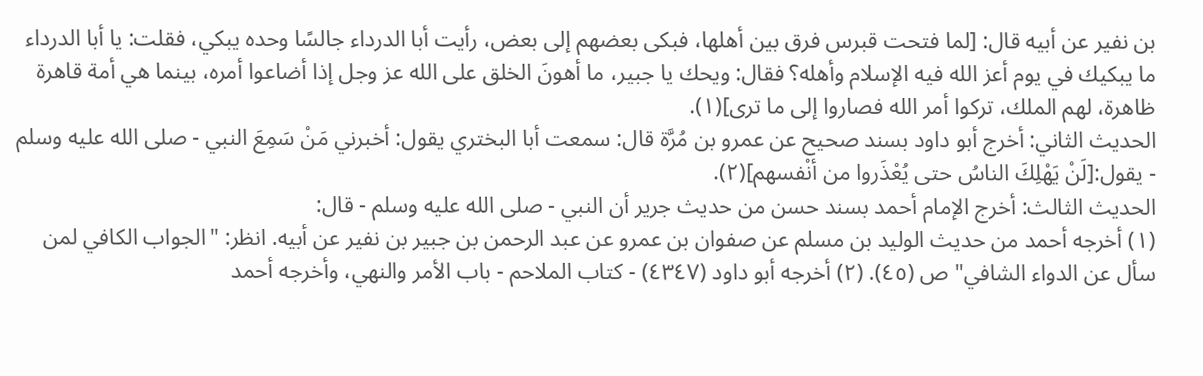بن نفير عن أبيه قال: [لما فتحت قبرس فرق بين أهلها، فبكى بعضهم إلى بعض، رأيت أبا الدرداء جالسًا وحده يبكي، فقلت: يا أبا الدرداء ما يبكيك في يوم أعز الله فيه الإسلام وأهله؟ فقال: ويحك يا جبير، ما أهونَ الخلق على الله عز وجل إذا أضاعوا أمره، بينما هي أمة قاهرة ظاهرة، لهم الملك، تركوا أمر الله فصاروا إلى ما ترى](١).
الحديث الثاني: أخرج أبو داود بسند صحيح عن عمرو بن مُرَّة قال: سمعت أبا البختري يقول: أخبرني مَنْ سَمِعَ النبي - صلى الله عليه وسلم - يقول:[لَنْ يَهْلِكَ الناسُ حتى يُعْذَروا من أنْفسهم](٢).
الحديث الثالث: أخرج الإمام أحمد بسند حسن من حديث جرير أن النبي - صلى الله عليه وسلم - قال:
(١) أخرجه أحمد من حديث الوليد بن مسلم عن صفوان بن عمرو عن عبد الرحمن بن جبير بن نفير عن أبيه. انظر: "الجواب الكافي لمن سأل عن الدواء الشافي" ص (٤٥). (٢) أخرجه أبو داود (٤٣٤٧) - كتاب الملاحم - باب الأمر والنهي، وأخرجه أحمد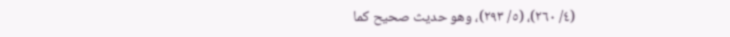(٤/ ٢٦٠)، (٥/ ٢٩٣)، وهو حديث صحيح كما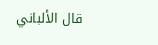قال الألباني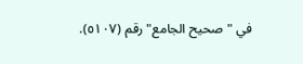في "صحيح الجامع" رقم (٥١٠٧).